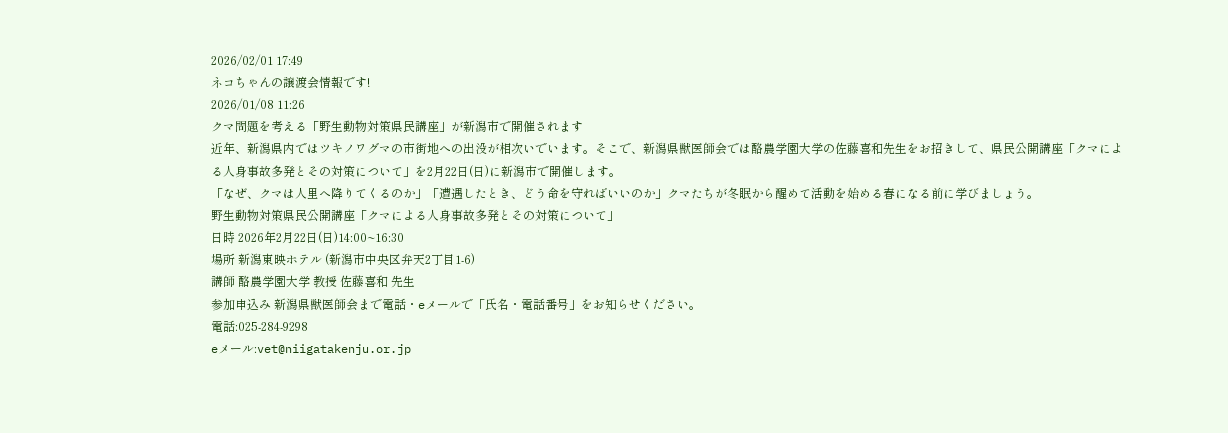2026/02/01 17:49
ネコちゃんの譲渡会情報です!
2026/01/08 11:26
クマ問題を考える「野生動物対策県民講座」が新潟市で開催されます
近年、新潟県内ではツキノワグマの市街地への出没が相次いでいます。そこで、新潟県獣医師会では酪農学園大学の佐藤喜和先生をお招きして、県民公開講座「クマによる人身事故多発とその対策について」を2月22日(日)に新潟市で開催します。
「なぜ、クマは人里へ降りてくるのか」「遭遇したとき、どう命を守ればいいのか」クマたちが冬眠から醒めて活動を始める春になる前に学びましょう。
野生動物対策県民公開講座「クマによる人身事故多発とその対策について」
日時 2026年2月22日(日)14:00~16:30
場所 新潟東映ホテル (新潟市中央区弁天2丁目1-6)
講師 酪農学園大学 教授 佐藤喜和 先生
参加申込み 新潟県獣医師会まで電話・eメールで「氏名・電話番号」をお知らせください。
電話:025-284-9298
eメール:vet@niigatakenju.or.jp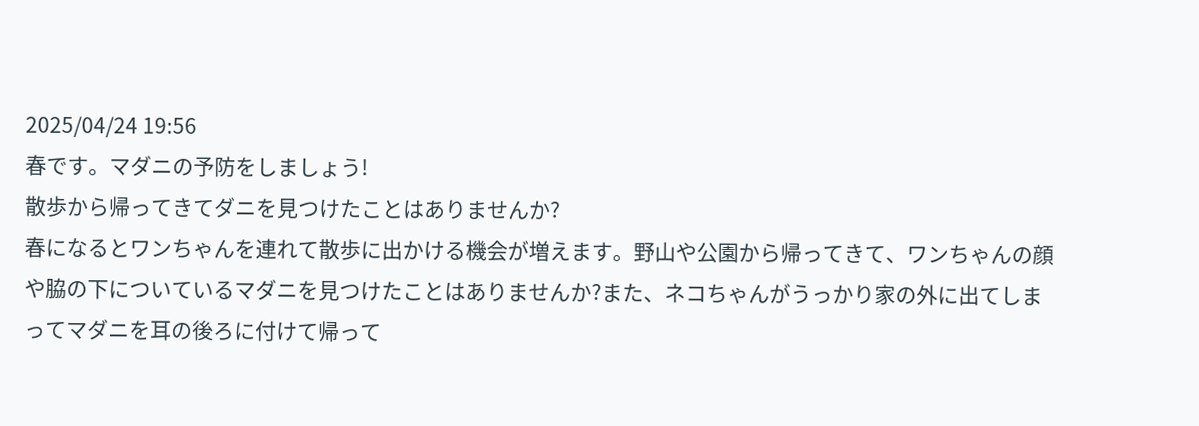2025/04/24 19:56
春です。マダニの予防をしましょう!
散歩から帰ってきてダニを見つけたことはありませんか?
春になるとワンちゃんを連れて散歩に出かける機会が増えます。野山や公園から帰ってきて、ワンちゃんの顔や脇の下についているマダニを見つけたことはありませんか?また、ネコちゃんがうっかり家の外に出てしまってマダニを耳の後ろに付けて帰って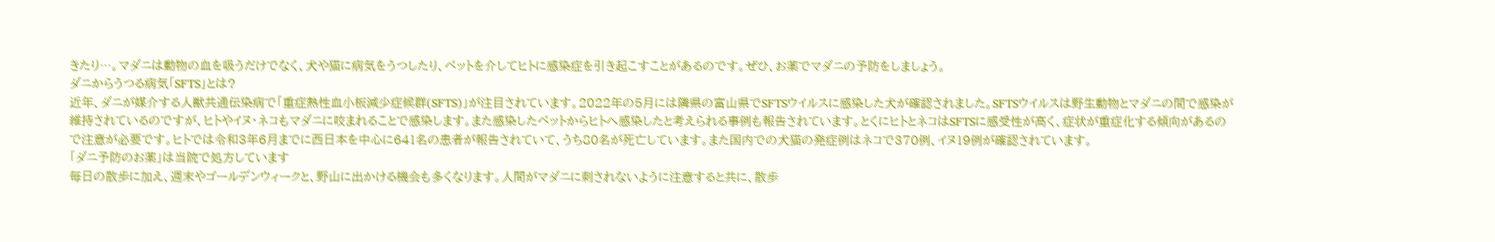きたり…。マダニは動物の血を吸うだけでなく、犬や猫に病気をうつしたり、ペットを介してヒトに感染症を引き起こすことがあるのです。ぜひ、お薬でマダニの予防をしましょう。
ダニからうつる病気「SFTS」とは?
近年、ダニが媒介する人獣共通伝染病で「重症熱性血小板減少症候群(SFTS)」が注目されています。2022年の5月には隣県の富山県でSFTSウイルスに感染した犬が確認されました。SFTSウイルスは野生動物とマダニの間で感染が維持されているのですが、ヒトやイヌ・ネコもマダニに咬まれることで感染します。また感染したペットからヒトへ感染したと考えられる事例も報告されています。とくにヒトとネコはSFTSに感受性が高く、症状が重症化する傾向があるので注意が必要です。ヒトでは令和3年6月までに西日本を中心に641名の患者が報告されていて、うち80名が死亡しています。また国内での犬猫の発症例はネコで370例、イヌ19例が確認されています。
「ダニ予防のお薬」は当院で処方しています
毎日の散歩に加え、週末やゴールデンウィークと、野山に出かける機会も多くなります。人間がマダニに刺されないように注意すると共に、散歩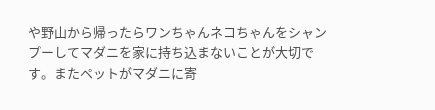や野山から帰ったらワンちゃんネコちゃんをシャンプーしてマダニを家に持ち込まないことが大切です。またペットがマダニに寄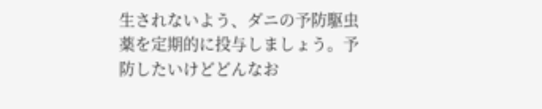生されないよう、ダニの予防駆虫薬を定期的に投与しましょう。予防したいけどどんなお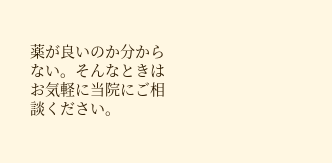薬が良いのか分からない。そんなときはお気軽に当院にご相談ください。